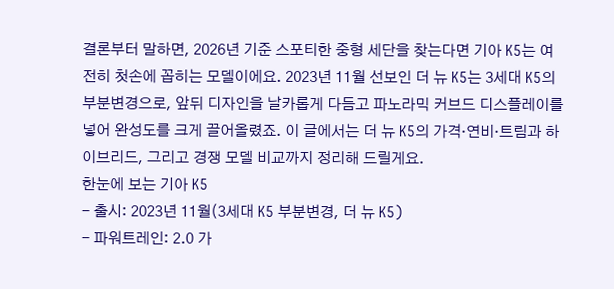결론부터 말하면, 2026년 기준 스포티한 중형 세단을 찾는다면 기아 K5는 여전히 첫손에 꼽히는 모델이에요. 2023년 11월 선보인 더 뉴 K5는 3세대 K5의 부분변경으로, 앞뒤 디자인을 날카롭게 다듬고 파노라믹 커브드 디스플레이를 넣어 완성도를 크게 끌어올렸죠. 이 글에서는 더 뉴 K5의 가격·연비·트림과 하이브리드, 그리고 경쟁 모델 비교까지 정리해 드릴게요.
한눈에 보는 기아 K5
- 출시: 2023년 11월(3세대 K5 부분변경, 더 뉴 K5)
- 파워트레인: 2.0 가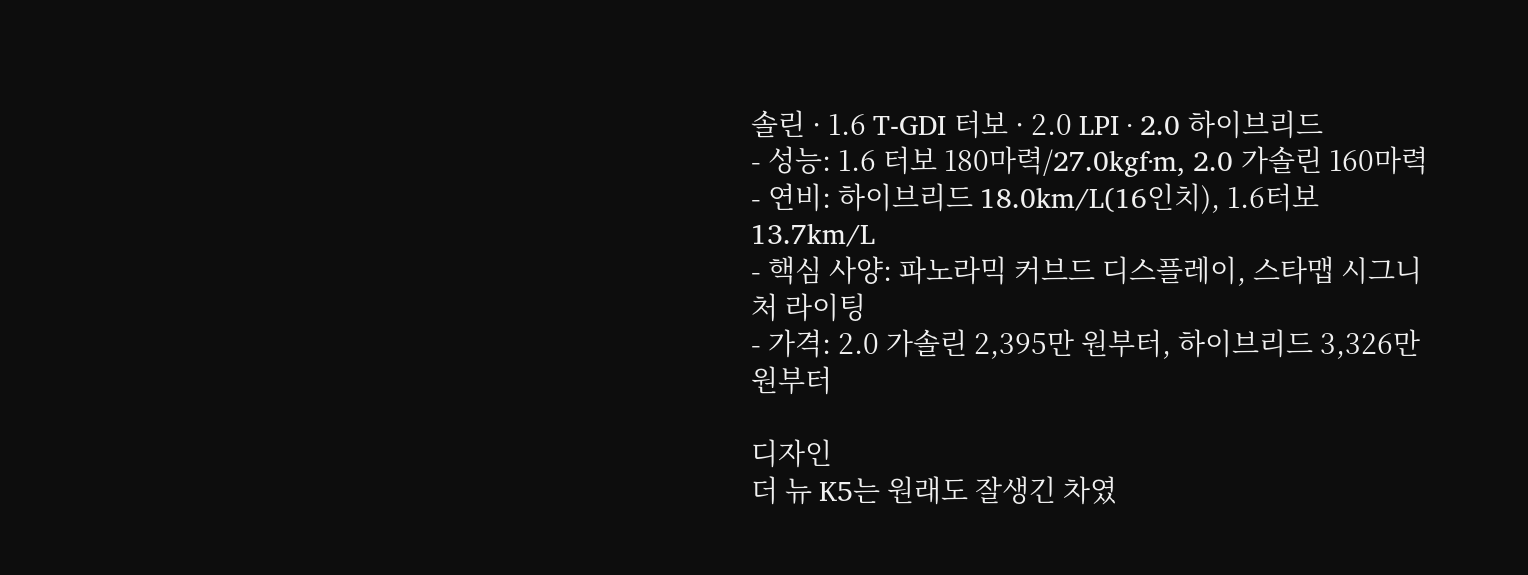솔린 · 1.6 T-GDI 터보 · 2.0 LPI · 2.0 하이브리드
- 성능: 1.6 터보 180마력/27.0kgf·m, 2.0 가솔린 160마력
- 연비: 하이브리드 18.0km/L(16인치), 1.6터보 13.7km/L
- 핵심 사양: 파노라믹 커브드 디스플레이, 스타맵 시그니처 라이팅
- 가격: 2.0 가솔린 2,395만 원부터, 하이브리드 3,326만 원부터

디자인
더 뉴 K5는 원래도 잘생긴 차였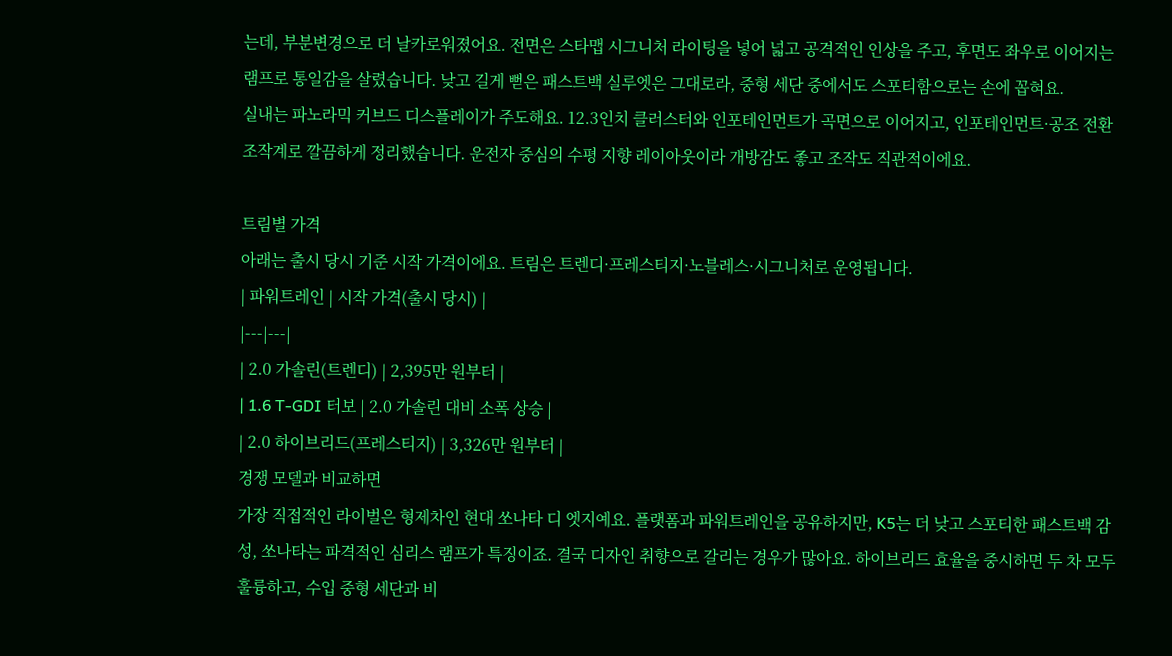는데, 부분변경으로 더 날카로워졌어요. 전면은 스타맵 시그니처 라이팅을 넣어 넓고 공격적인 인상을 주고, 후면도 좌우로 이어지는 램프로 통일감을 살렸습니다. 낮고 길게 뻗은 패스트백 실루엣은 그대로라, 중형 세단 중에서도 스포티함으로는 손에 꼽혀요.
실내는 파노라믹 커브드 디스플레이가 주도해요. 12.3인치 클러스터와 인포테인먼트가 곡면으로 이어지고, 인포테인먼트·공조 전환 조작계로 깔끔하게 정리했습니다. 운전자 중심의 수평 지향 레이아웃이라 개방감도 좋고 조작도 직관적이에요.

트림별 가격
아래는 출시 당시 기준 시작 가격이에요. 트림은 트렌디·프레스티지·노블레스·시그니처로 운영됩니다.
| 파워트레인 | 시작 가격(출시 당시) |
|---|---|
| 2.0 가솔린(트렌디) | 2,395만 원부터 |
| 1.6 T-GDI 터보 | 2.0 가솔린 대비 소폭 상승 |
| 2.0 하이브리드(프레스티지) | 3,326만 원부터 |
경쟁 모델과 비교하면
가장 직접적인 라이벌은 형제차인 현대 쏘나타 디 엣지예요. 플랫폼과 파워트레인을 공유하지만, K5는 더 낮고 스포티한 패스트백 감성, 쏘나타는 파격적인 심리스 램프가 특징이죠. 결국 디자인 취향으로 갈리는 경우가 많아요. 하이브리드 효율을 중시하면 두 차 모두 훌륭하고, 수입 중형 세단과 비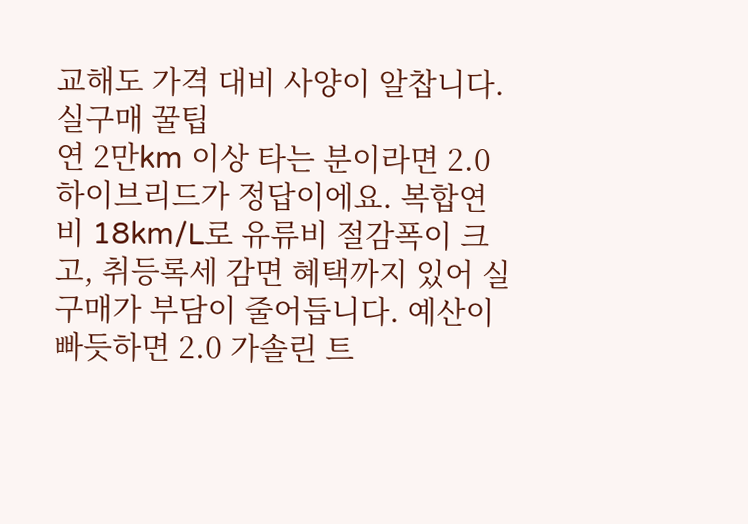교해도 가격 대비 사양이 알찹니다.
실구매 꿀팁
연 2만km 이상 타는 분이라면 2.0 하이브리드가 정답이에요. 복합연비 18km/L로 유류비 절감폭이 크고, 취등록세 감면 혜택까지 있어 실구매가 부담이 줄어듭니다. 예산이 빠듯하면 2.0 가솔린 트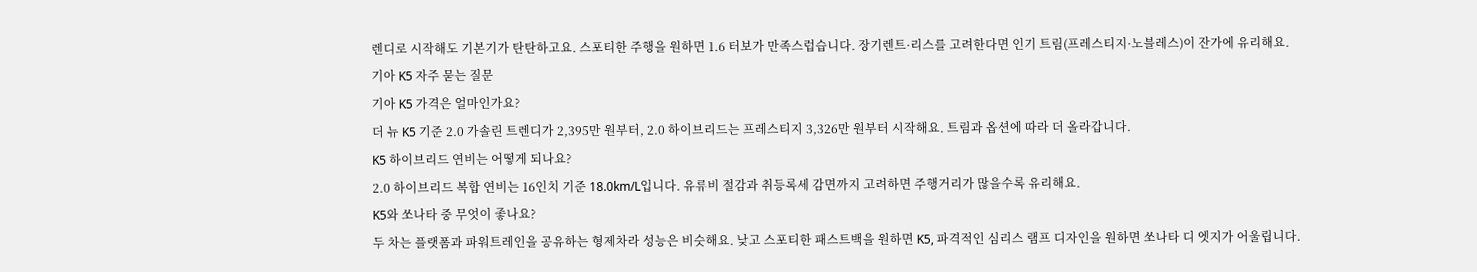렌디로 시작해도 기본기가 탄탄하고요. 스포티한 주행을 원하면 1.6 터보가 만족스럽습니다. 장기렌트·리스를 고려한다면 인기 트림(프레스티지·노블레스)이 잔가에 유리해요.
기아 K5 자주 묻는 질문
기아 K5 가격은 얼마인가요?
더 뉴 K5 기준 2.0 가솔린 트렌디가 2,395만 원부터, 2.0 하이브리드는 프레스티지 3,326만 원부터 시작해요. 트림과 옵션에 따라 더 올라갑니다.
K5 하이브리드 연비는 어떻게 되나요?
2.0 하이브리드 복합 연비는 16인치 기준 18.0km/L입니다. 유류비 절감과 취등록세 감면까지 고려하면 주행거리가 많을수록 유리해요.
K5와 쏘나타 중 무엇이 좋나요?
두 차는 플랫폼과 파워트레인을 공유하는 형제차라 성능은 비슷해요. 낮고 스포티한 패스트백을 원하면 K5, 파격적인 심리스 램프 디자인을 원하면 쏘나타 디 엣지가 어울립니다.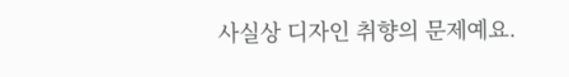사실상 디자인 취향의 문제예요.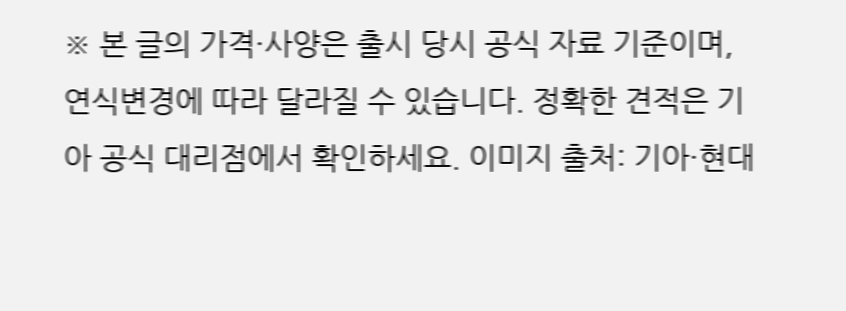※ 본 글의 가격·사양은 출시 당시 공식 자료 기준이며, 연식변경에 따라 달라질 수 있습니다. 정확한 견적은 기아 공식 대리점에서 확인하세요. 이미지 출처: 기아·현대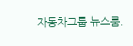자동차그룹 뉴스룸.